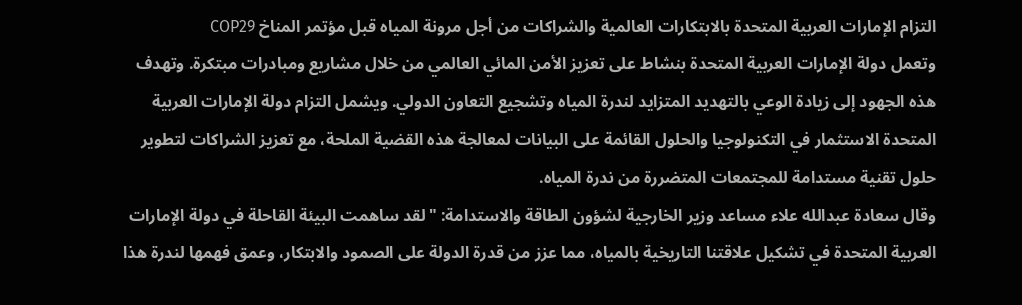التزام الإمارات العربية المتحدة بالابتكارات العالمية والشراكات من أجل مرونة المياه قبل مؤتمر المناخ COP29
وتعمل دولة الإمارات العربية المتحدة بنشاط على تعزيز الأمن المائي العالمي من خلال مشاريع ومبادرات مبتكرة. وتهدف هذه الجهود إلى زيادة الوعي بالتهديد المتزايد لندرة المياه وتشجيع التعاون الدولي. ويشمل التزام دولة الإمارات العربية المتحدة الاستثمار في التكنولوجيا والحلول القائمة على البيانات لمعالجة هذه القضية الملحة، مع تعزيز الشراكات لتطوير حلول تقنية مستدامة للمجتمعات المتضررة من ندرة المياه.
وقال سعادة عبدالله علاء مساعد وزير الخارجية لشؤون الطاقة والاستدامة: "لقد ساهمت البيئة القاحلة في دولة الإمارات العربية المتحدة في تشكيل علاقتنا التاريخية بالمياه، مما عزز من قدرة الدولة على الصمود والابتكار، وعمق فهمها لندرة هذا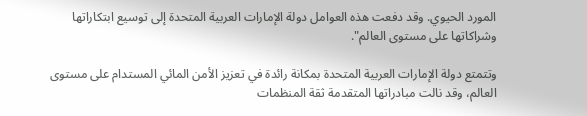المورد الحيوي. وقد دفعت هذه العوامل دولة الإمارات العربية المتحدة إلى توسيع ابتكاراتها وشراكاتها على مستوى العالم".

وتتمتع دولة الإمارات العربية المتحدة بمكانة رائدة في تعزيز الأمن المائي المستدام على مستوى العالم، وقد نالت مبادراتها المتقدمة ثقة المنظمات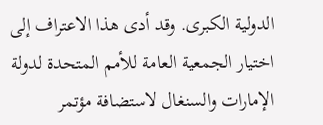الدولية الكبرى. وقد أدى هذا الاعتراف إلى اختيار الجمعية العامة للأمم المتحدة لدولة الإمارات والسنغال لاستضافة مؤتمر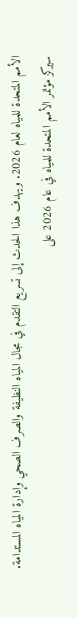الأمم المتحدة للمياه لعام 2026. ويهدف هذا الحدث إلى تسريع التقدم في مجال المياه النظيفة والصرف الصحي وإدارة المياه المستدامة.
سيركز مؤتمر الأمم المتحدة للمياه في عام 2026 على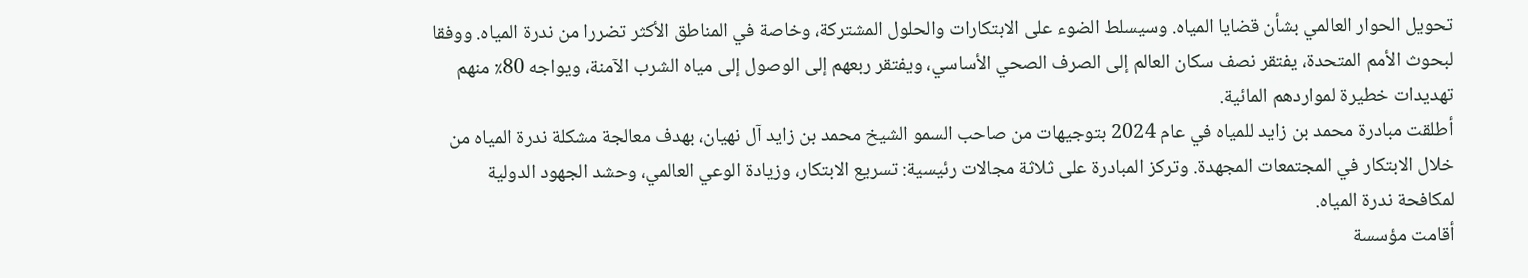تحويل الحوار العالمي بشأن قضايا المياه. وسيسلط الضوء على الابتكارات والحلول المشتركة، وخاصة في المناطق الأكثر تضررا من ندرة المياه. ووفقا لبحوث الأمم المتحدة، يفتقر نصف سكان العالم إلى الصرف الصحي الأساسي، ويفتقر ربعهم إلى الوصول إلى مياه الشرب الآمنة، ويواجه 80٪ منهم تهديدات خطيرة لمواردهم المائية.
أطلقت مبادرة محمد بن زايد للمياه في عام 2024 بتوجيهات من صاحب السمو الشيخ محمد بن زايد آل نهيان، بهدف معالجة مشكلة ندرة المياه من خلال الابتكار في المجتمعات المجهدة. وتركز المبادرة على ثلاثة مجالات رئيسية: تسريع الابتكار، وزيادة الوعي العالمي، وحشد الجهود الدولية لمكافحة ندرة المياه.
أقامت مؤسسة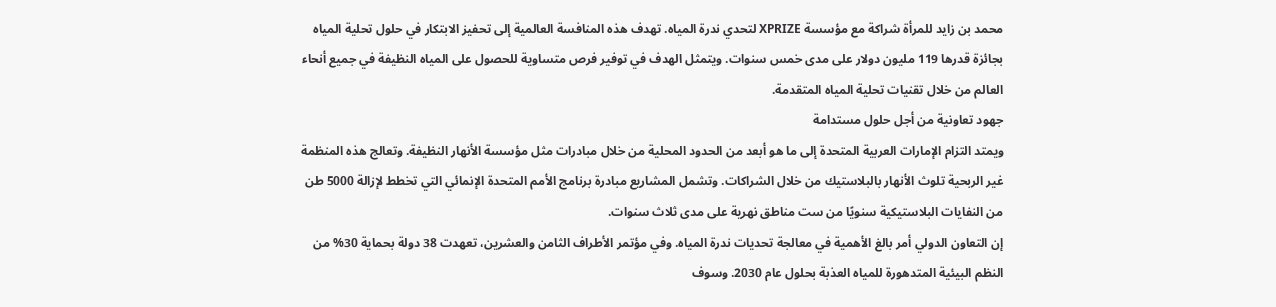محمد بن زايد للمرأة شراكة مع مؤسسة XPRIZE لتحدي ندرة المياه. تهدف هذه المنافسة العالمية إلى تحفيز الابتكار في حلول تحلية المياه بجائزة قدرها 119 مليون دولار على مدى خمس سنوات. ويتمثل الهدف في توفير فرص متساوية للحصول على المياه النظيفة في جميع أنحاء العالم من خلال تقنيات تحلية المياه المتقدمة.
جهود تعاونية من أجل حلول مستدامة
ويمتد التزام الإمارات العربية المتحدة إلى ما هو أبعد من الحدود المحلية من خلال مبادرات مثل مؤسسة الأنهار النظيفة. وتعالج هذه المنظمة غير الربحية تلوث الأنهار بالبلاستيك من خلال الشراكات. وتشمل المشاريع مبادرة برنامج الأمم المتحدة الإنمائي التي تخطط لإزالة 5000 طن من النفايات البلاستيكية سنويًا من ست مناطق نهرية على مدى ثلاث سنوات.
إن التعاون الدولي أمر بالغ الأهمية في معالجة تحديات ندرة المياه. وفي مؤتمر الأطراف الثامن والعشرين، تعهدت 38 دولة بحماية 30% من النظم البيئية المتدهورة للمياه العذبة بحلول عام 2030. وسوف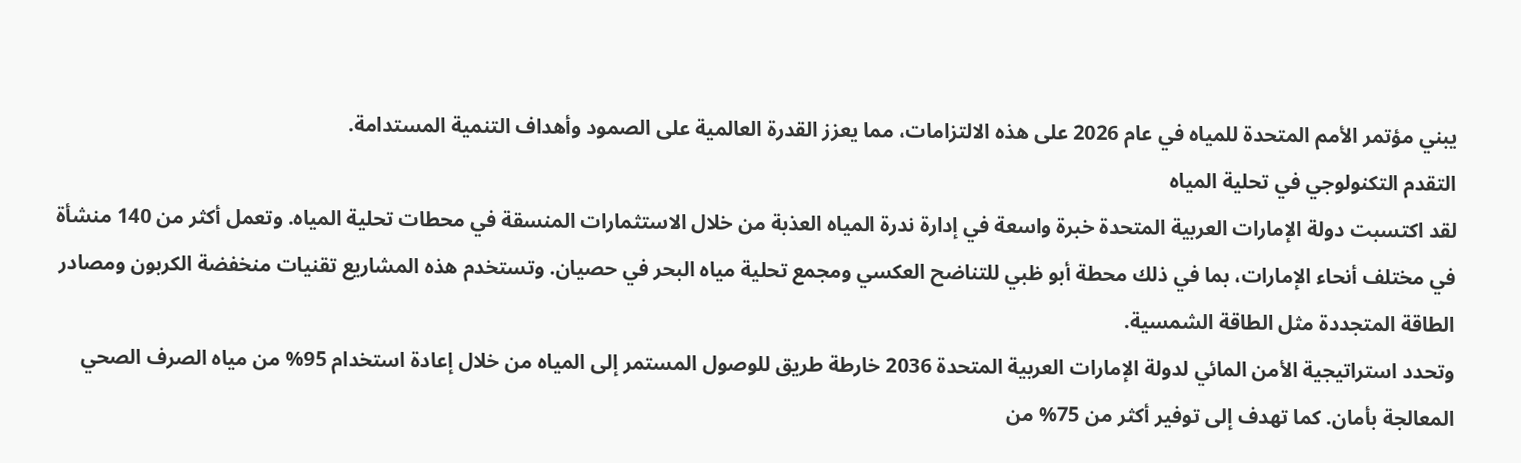يبني مؤتمر الأمم المتحدة للمياه في عام 2026 على هذه الالتزامات، مما يعزز القدرة العالمية على الصمود وأهداف التنمية المستدامة.
التقدم التكنولوجي في تحلية المياه
لقد اكتسبت دولة الإمارات العربية المتحدة خبرة واسعة في إدارة ندرة المياه العذبة من خلال الاستثمارات المنسقة في محطات تحلية المياه. وتعمل أكثر من 140 منشأة في مختلف أنحاء الإمارات، بما في ذلك محطة أبو ظبي للتناضح العكسي ومجمع تحلية مياه البحر في حصيان. وتستخدم هذه المشاريع تقنيات منخفضة الكربون ومصادر الطاقة المتجددة مثل الطاقة الشمسية.
وتحدد استراتيجية الأمن المائي لدولة الإمارات العربية المتحدة 2036 خارطة طريق للوصول المستمر إلى المياه من خلال إعادة استخدام 95% من مياه الصرف الصحي المعالجة بأمان. كما تهدف إلى توفير أكثر من 75% من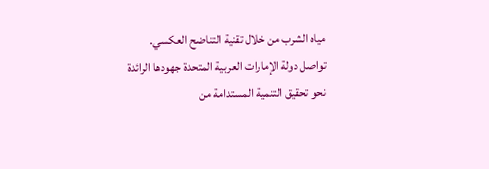مياه الشرب من خلال تقنية التناضح العكسي.
تواصل دولة الإمارات العربية المتحدة جهودها الرائدة نحو تحقيق التنمية المستدامة من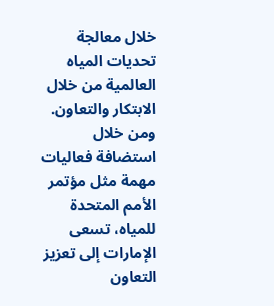خلال معالجة تحديات المياه العالمية من خلال الابتكار والتعاون. ومن خلال استضافة فعاليات مهمة مثل مؤتمر الأمم المتحدة للمياه، تسعى الإمارات إلى تعزيز التعاون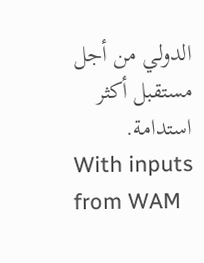الدولي من أجل مستقبل أكثر استدامة.
With inputs from WAM